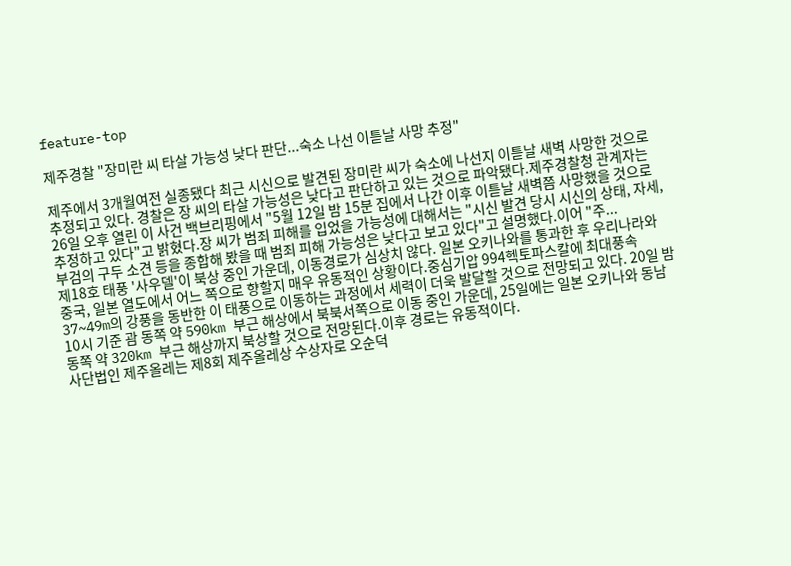feature-top

제주경찰 "장미란 씨 타살 가능성 낮다 판단...숙소 나선 이튿날 사망 추정"

제주에서 3개월여전 실종됐다 최근 시신으로 발견된 장미란 씨가 숙소에 나선지 이튿날 새벽 사망한 것으로 추정되고 있다. 경찰은 장 씨의 타살 가능성은 낮다고 판단하고 있는 것으로 파악됐다.제주경찰청 관계자는 26일 오후 열린 이 사건 백브리핑에서 "5월 12일 밤 15분 집에서 나간 이후 이튿날 새벽쯤 사망했을 것으로 추정하고 있다"고 밝혔다.장 씨가 범죄 피해를 입었을 가능성에 대해서는 "시신 발견 당시 시신의 상태, 자세, 부검의 구두 소견 등을 종합해 봤을 때 범죄 피해 가능성은 낮다고 보고 있다"고 설명했다.이어 "주...
제18호 태풍 '사우델'이 북상 중인 가운데, 이동경로가 심상치 않다. 일본 오키나와를 통과한 후 우리나라와 중국, 일본 열도에서 어느 쪽으로 향할지 매우 유동적인 상황이다.중심기압 994헥토파스칼에 최대풍속 37~49m의 강풍을 동반한 이 태풍으로 이동하는 과정에서 세력이 더욱 발달할 것으로 전망되고 있다. 20일 밤 10시 기준 괌 동쪽 약 590km 부근 해상에서 북북서쪽으로 이동 중인 가운데, 25일에는 일본 오키나와 동남동쪽 약 320km 부근 해상까지 북상할 것으로 전망된다.이후 경로는 유동적이다.
사단법인 제주올레는 제8회 제주올레상 수상자로 오순덕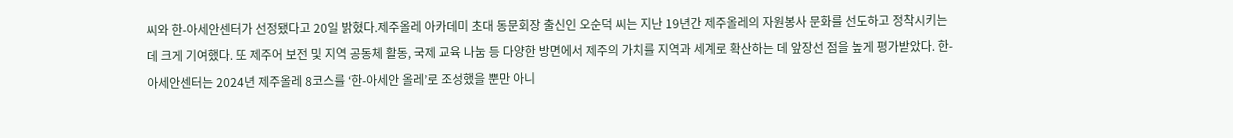씨와 한-아세안센터가 선정됐다고 20일 밝혔다.제주올레 아카데미 초대 동문회장 출신인 오순덕 씨는 지난 19년간 제주올레의 자원봉사 문화를 선도하고 정착시키는데 크게 기여했다. 또 제주어 보전 및 지역 공동체 활동, 국제 교육 나눔 등 다양한 방면에서 제주의 가치를 지역과 세계로 확산하는 데 앞장선 점을 높게 평가받았다. 한-아세안센터는 2024년 제주올레 8코스를 ‘한-아세안 올레’로 조성했을 뿐만 아니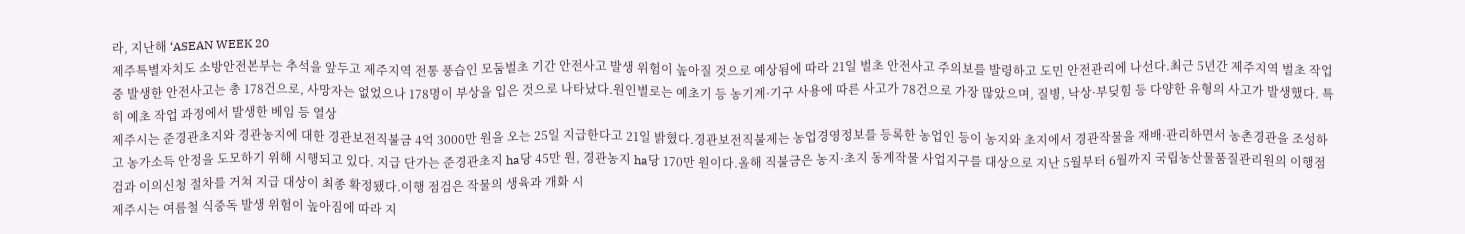라, 지난해 ‘ASEAN WEEK 20
제주특별자치도 소방안전본부는 추석을 앞두고 제주지역 전통 풍습인 모둠벌초 기간 안전사고 발생 위험이 높아질 것으로 예상됨에 따라 21일 벌초 안전사고 주의보를 발령하고 도민 안전관리에 나선다.최근 5년간 제주지역 벌초 작업 중 발생한 안전사고는 총 178건으로, 사망자는 없었으나 178명이 부상을 입은 것으로 나타났다.원인별로는 예초기 등 농기계·기구 사용에 따른 사고가 78건으로 가장 많았으며, 질병, 낙상·부딪힘 등 다양한 유형의 사고가 발생했다. 특히 예초 작업 과정에서 발생한 베임 등 열상
제주시는 준경관초지와 경관농지에 대한 경관보전직불금 4억 3000만 원을 오는 25일 지급한다고 21일 밝혔다.경관보전직불제는 농업경영정보를 등록한 농업인 등이 농지와 초지에서 경관작물을 재배·관리하면서 농촌경관을 조성하고 농가소득 안정을 도모하기 위해 시행되고 있다. 지급 단가는 준경관초지 ha당 45만 원, 경관농지 ha당 170만 원이다.올해 직불금은 농지·초지 동계작물 사업지구를 대상으로 지난 5월부터 6월까지 국립농산물품질관리원의 이행점검과 이의신청 절차를 거쳐 지급 대상이 최종 확정됐다.이행 점검은 작물의 생육과 개화 시
제주시는 여름철 식중독 발생 위험이 높아짐에 따라 지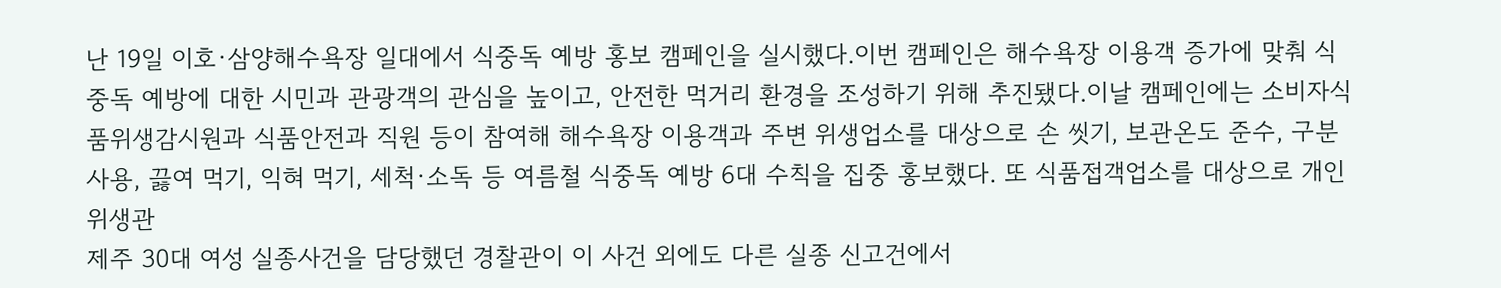난 19일 이호·삼양해수욕장 일대에서 식중독 예방 홍보 캠페인을 실시했다.이번 캠페인은 해수욕장 이용객 증가에 맞춰 식중독 예방에 대한 시민과 관광객의 관심을 높이고, 안전한 먹거리 환경을 조성하기 위해 추진됐다.이날 캠페인에는 소비자식품위생감시원과 식품안전과 직원 등이 참여해 해수욕장 이용객과 주변 위생업소를 대상으로 손 씻기, 보관온도 준수, 구분 사용, 끓여 먹기, 익혀 먹기, 세척·소독 등 여름철 식중독 예방 6대 수칙을 집중 홍보했다. 또 식품접객업소를 대상으로 개인위생관
제주 30대 여성 실종사건을 담당했던 경찰관이 이 사건 외에도 다른 실종 신고건에서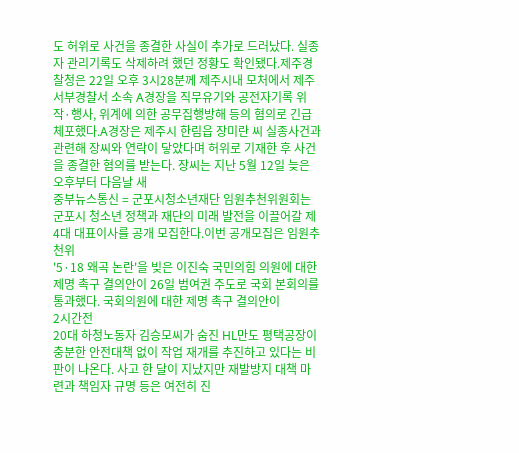도 허위로 사건을 종결한 사실이 추가로 드러났다. 실종자 관리기록도 삭제하려 했던 정황도 확인됐다.제주경찰청은 22일 오후 3시28분께 제주시내 모처에서 제주서부경찰서 소속 A경장을 직무유기와 공전자기록 위작·행사, 위계에 의한 공무집행방해 등의 혐의로 긴급체포했다.A경장은 제주시 한림읍 장미란 씨 실종사건과 관련해 장씨와 연락이 닿았다며 허위로 기재한 후 사건을 종결한 혐의를 받는다. 장씨는 지난 5월 12일 늦은 오후부터 다음날 새
중부뉴스통신 = 군포시청소년재단 임원추천위원회는 군포시 청소년 정책과 재단의 미래 발전을 이끌어갈 제4대 대표이사를 공개 모집한다.이번 공개모집은 임원추천위
'5·18 왜곡 논란'을 빚은 이진숙 국민의힘 의원에 대한 제명 촉구 결의안이 26일 범여권 주도로 국회 본회의를 통과했다. 국회의원에 대한 제명 촉구 결의안이
2시간전
20대 하청노동자 김승모씨가 숨진 HL만도 평택공장이 충분한 안전대책 없이 작업 재개를 추진하고 있다는 비판이 나온다. 사고 한 달이 지났지만 재발방지 대책 마련과 책임자 규명 등은 여전히 진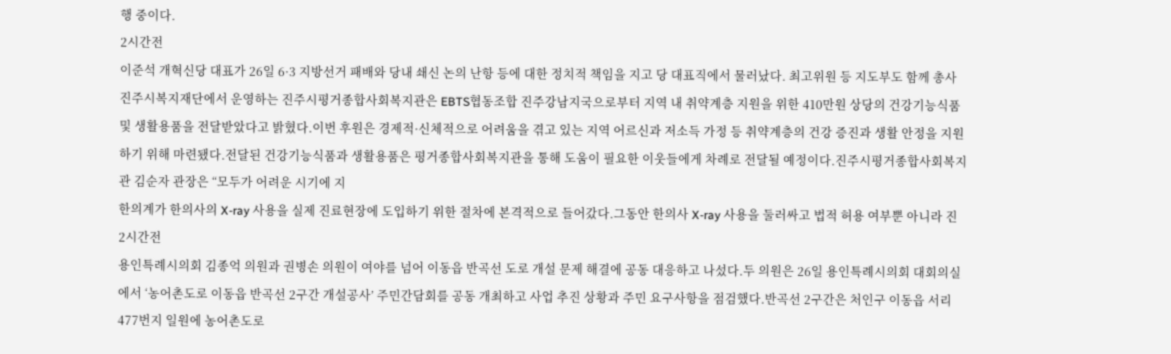행 중이다.
2시간전
이준석 개혁신당 대표가 26일 6·3 지방선거 패배와 당내 쇄신 논의 난항 등에 대한 정치적 책임을 지고 당 대표직에서 물러났다. 최고위원 등 지도부도 함께 총사
진주시복지재단에서 운영하는 진주시평거종합사회복지관은 EBTS협동조합 진주강남지국으로부터 지역 내 취약계층 지원을 위한 410만원 상당의 건강기능식품 및 생활용품을 전달받았다고 밝혔다.이번 후원은 경제적·신체적으로 어려움을 겪고 있는 지역 어르신과 저소득 가정 등 취약계층의 건강 증진과 생활 안정을 지원하기 위해 마련됐다.전달된 건강기능식품과 생활용품은 평거종합사회복지관을 통해 도움이 필요한 이웃들에게 차례로 전달될 예정이다.진주시평거종합사회복지관 김순자 관장은 “모두가 어려운 시기에 지
한의계가 한의사의 X-ray 사용을 실제 진료현장에 도입하기 위한 절차에 본격적으로 들어갔다.그동안 한의사 X-ray 사용을 둘러싸고 법적 허용 여부뿐 아니라 진
2시간전
용인특례시의회 김종억 의원과 권병손 의원이 여야를 넘어 이동읍 반곡선 도로 개설 문제 해결에 공동 대응하고 나섰다.두 의원은 26일 용인특례시의회 대회의실에서 ‘농어촌도로 이동읍 반곡선 2구간 개설공사’ 주민간담회를 공동 개최하고 사업 추진 상황과 주민 요구사항을 점검했다.반곡선 2구간은 처인구 이동읍 서리 477번지 일원에 농어촌도로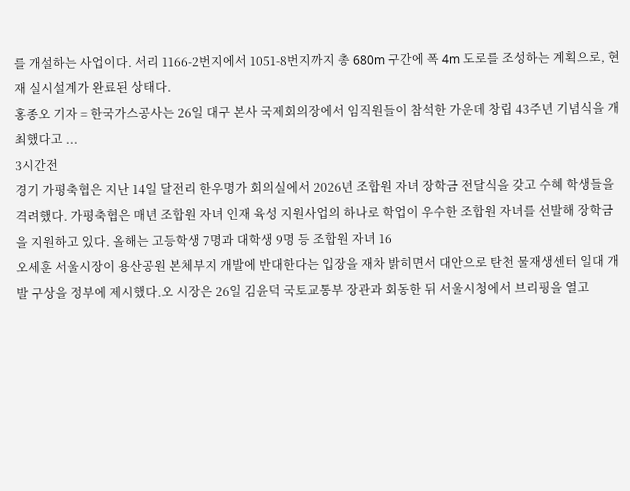를 개설하는 사업이다. 서리 1166-2번지에서 1051-8번지까지 총 680m 구간에 폭 4m 도로를 조성하는 계획으로, 현재 실시설계가 완료된 상태다.
홍종오 기자 = 한국가스공사는 26일 대구 본사 국제회의장에서 임직원들이 참석한 가운데 창립 43주년 기념식을 개최했다고 ...
3시간전
경기 가평축협은 지난 14일 달전리 한우명가 회의실에서 2026년 조합원 자녀 장학금 전달식을 갖고 수혜 학생들을 격려했다. 가평축협은 매년 조합원 자녀 인재 육성 지원사업의 하나로 학업이 우수한 조합원 자녀를 선발해 장학금을 지원하고 있다. 올해는 고등학생 7명과 대학생 9명 등 조합원 자녀 16
오세훈 서울시장이 용산공원 본체부지 개발에 반대한다는 입장을 재차 밝히면서 대안으로 탄천 물재생센터 일대 개발 구상을 정부에 제시했다.오 시장은 26일 김윤덕 국토교통부 장관과 회동한 뒤 서울시청에서 브리핑을 열고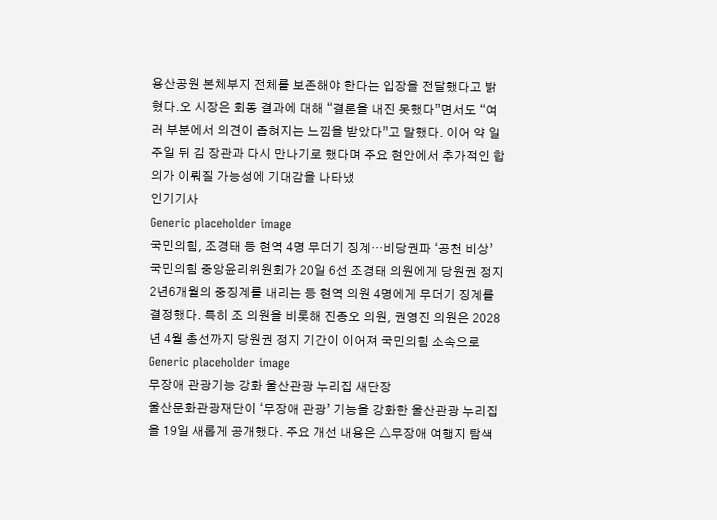용산공원 본체부지 전체를 보존해야 한다는 입장을 전달했다고 밝혔다.오 시장은 회동 결과에 대해 “결론을 내진 못했다”면서도 “여러 부분에서 의견이 좁혀지는 느낌을 받았다”고 말했다. 이어 약 일주일 뒤 김 장관과 다시 만나기로 했다며 주요 현안에서 추가적인 합의가 이뤄질 가능성에 기대감을 나타냈
인기기사
Generic placeholder image
국민의힘, 조경태 등 현역 4명 무더기 징계…비당권파 ‘공천 비상’
국민의힘 중앙윤리위원회가 20일 6선 조경태 의원에게 당원권 정지 2년6개월의 중징계를 내리는 등 현역 의원 4명에게 무더기 징계를 결정했다. 특히 조 의원을 비롯해 진종오 의원, 권영진 의원은 2028년 4월 총선까지 당원권 정지 기간이 이어져 국민의힘 소속으로
Generic placeholder image
무장애 관광기능 강화 울산관광 누리집 새단장
울산문화관광재단이 ‘무장애 관광’ 기능을 강화한 울산관광 누리집을 19일 새롭게 공개했다. 주요 개선 내용은 △무장애 여행지 탐색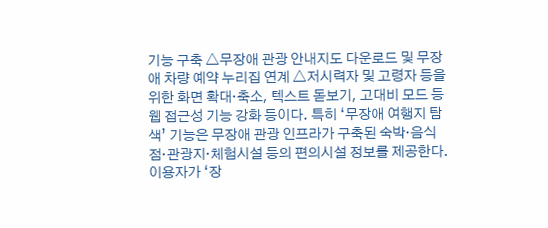기능 구축 △무장애 관광 안내지도 다운로드 및 무장애 차량 예약 누리집 연계 △저시력자 및 고령자 등을 위한 화면 확대·축소, 텍스트 돋보기, 고대비 모드 등 웹 접근성 기능 강화 등이다. 특히 ‘무장애 여행지 탐색’ 기능은 무장애 관광 인프라가 구축된 숙박·음식점·관광지·체험시설 등의 편의시설 정보를 제공한다. 이용자가 ‘장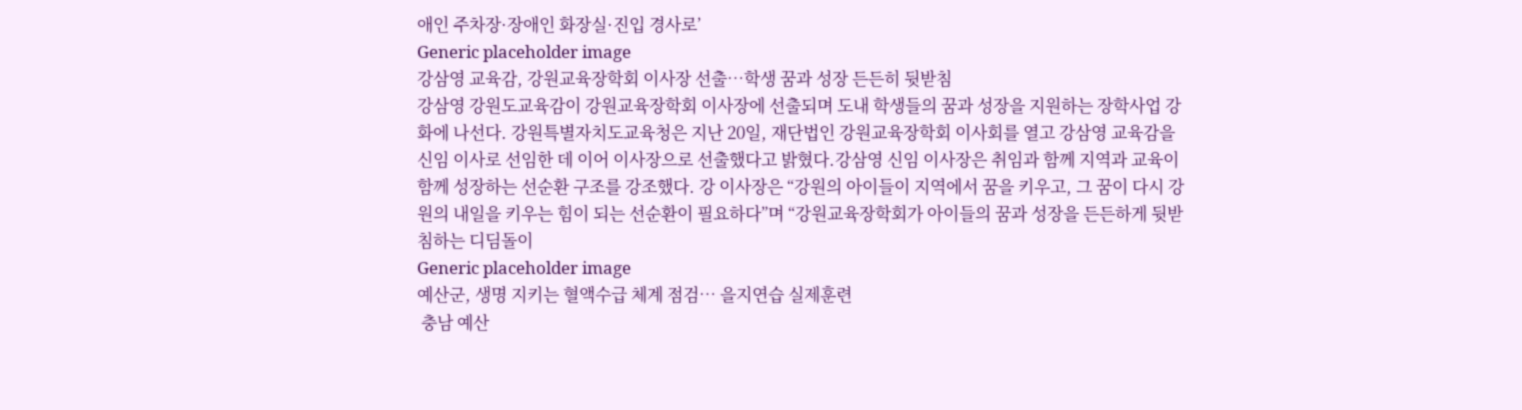애인 주차장·장애인 화장실·진입 경사로’
Generic placeholder image
강삼영 교육감, 강원교육장학회 이사장 선출…학생 꿈과 성장 든든히 뒷받침
강삼영 강원도교육감이 강원교육장학회 이사장에 선출되며 도내 학생들의 꿈과 성장을 지원하는 장학사업 강화에 나선다. 강원특별자치도교육청은 지난 20일, 재단법인 강원교육장학회 이사회를 열고 강삼영 교육감을 신임 이사로 선임한 데 이어 이사장으로 선출했다고 밝혔다.강삼영 신임 이사장은 취임과 함께 지역과 교육이 함께 성장하는 선순환 구조를 강조했다. 강 이사장은 “강원의 아이들이 지역에서 꿈을 키우고, 그 꿈이 다시 강원의 내일을 키우는 힘이 되는 선순환이 필요하다”며 “강원교육장학회가 아이들의 꿈과 성장을 든든하게 뒷받침하는 디딤돌이
Generic placeholder image
예산군, 생명 지키는 혈액수급 체계 점검… 을지연습 실제훈련
 충남 예산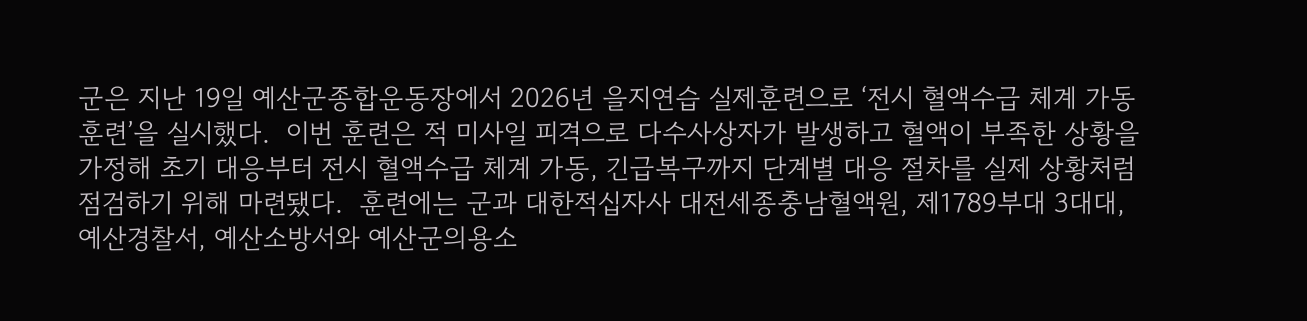군은 지난 19일 예산군종합운동장에서 2026년 을지연습 실제훈련으로 ‘전시 혈액수급 체계 가동 훈련’을 실시했다.  이번 훈련은 적 미사일 피격으로 다수사상자가 발생하고 혈액이 부족한 상황을 가정해 초기 대응부터 전시 혈액수급 체계 가동, 긴급복구까지 단계별 대응 절차를 실제 상황처럼 점검하기 위해 마련됐다.  훈련에는 군과 대한적십자사 대전세종충남혈액원, 제1789부대 3대대, 예산경찰서, 예산소방서와 예산군의용소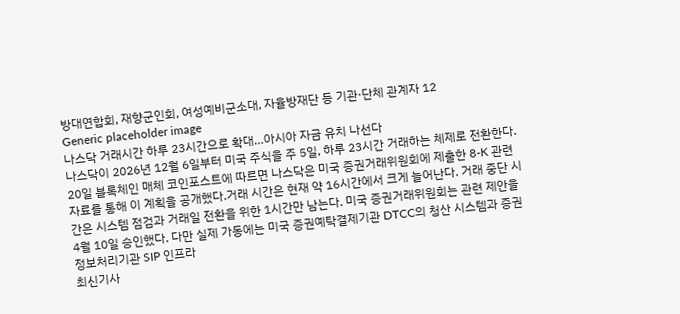방대연합회, 재향군인회, 여성예비군소대, 자율방재단 등 기관·단체 관계자 12
Generic placeholder image
나스닥 거래시간 하루 23시간으로 확대…아시아 자금 유치 나선다
나스닥이 2026년 12월 6일부터 미국 주식을 주 5일, 하루 23시간 거래하는 체제로 전환한다. 20일 블록체인 매체 코인포스트에 따르면 나스닥은 미국 증권거래위원회에 제출한 8-K 관련 자료를 통해 이 계획을 공개했다.거래 시간은 현재 약 16시간에서 크게 늘어난다. 거래 중단 시간은 시스템 점검과 거래일 전환을 위한 1시간만 남는다. 미국 증권거래위원회는 관련 제안을 4월 10일 승인했다. 다만 실제 가동에는 미국 증권예탁결제기관 DTCC의 청산 시스템과 증권정보처리기관 SIP 인프라
최신기사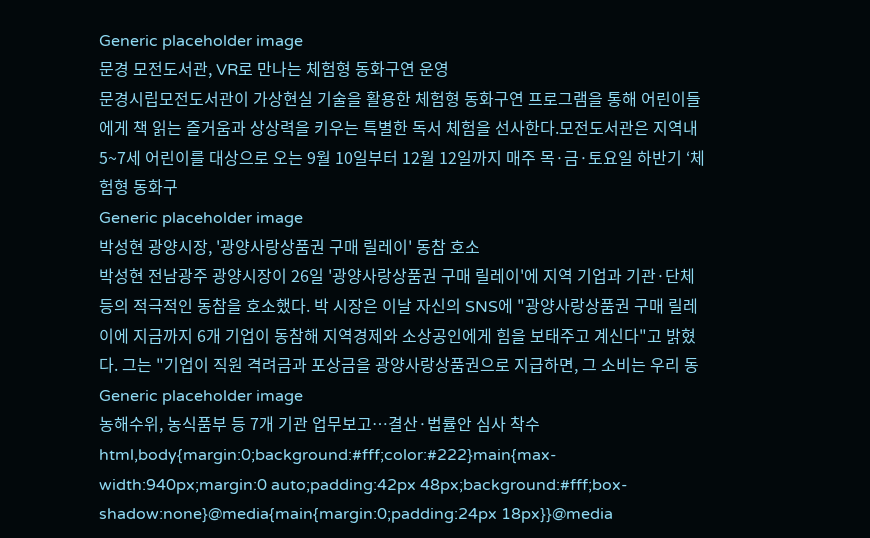Generic placeholder image
문경 모전도서관, VR로 만나는 체험형 동화구연 운영
문경시립모전도서관이 가상현실 기술을 활용한 체험형 동화구연 프로그램을 통해 어린이들에게 책 읽는 즐거움과 상상력을 키우는 특별한 독서 체험을 선사한다.모전도서관은 지역내 5~7세 어린이를 대상으로 오는 9월 10일부터 12월 12일까지 매주 목·금·토요일 하반기 ‘체험형 동화구
Generic placeholder image
박성현 광양시장, '광양사랑상품권 구매 릴레이' 동참 호소
박성현 전남광주 광양시장이 26일 '광양사랑상품권 구매 릴레이'에 지역 기업과 기관·단체 등의 적극적인 동참을 호소했다. 박 시장은 이날 자신의 SNS에 "광양사랑상품권 구매 릴레이에 지금까지 6개 기업이 동참해 지역경제와 소상공인에게 힘을 보태주고 계신다"고 밝혔다. 그는 "기업이 직원 격려금과 포상금을 광양사랑상품권으로 지급하면, 그 소비는 우리 동
Generic placeholder image
농해수위, 농식품부 등 7개 기관 업무보고…결산·법률안 심사 착수
html,body{margin:0;background:#fff;color:#222}main{max-width:940px;margin:0 auto;padding:42px 48px;background:#fff;box-shadow:none}@media{main{margin:0;padding:24px 18px}}@media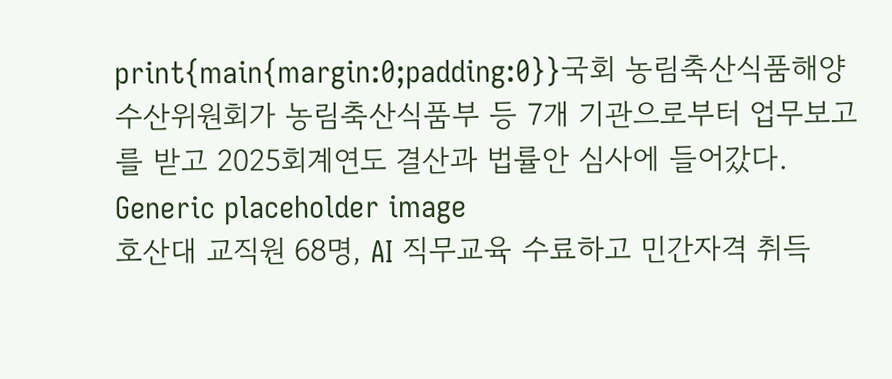print{main{margin:0;padding:0}}국회 농림축산식품해양수산위원회가 농림축산식품부 등 7개 기관으로부터 업무보고를 받고 2025회계연도 결산과 법률안 심사에 들어갔다.
Generic placeholder image
호산대 교직원 68명, AI 직무교육 수료하고 민간자격 취득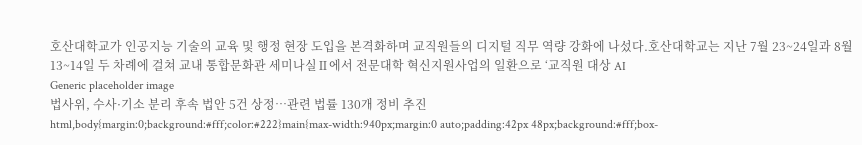호산대학교가 인공지능 기술의 교육 및 행정 현장 도입을 본격화하며 교직원들의 디지털 직무 역량 강화에 나섰다.호산대학교는 지난 7월 23~24일과 8월 13~14일 두 차례에 걸쳐 교내 통합문화관 세미나실Ⅱ에서 전문대학 혁신지원사업의 일환으로 ‘교직원 대상 AI
Generic placeholder image
법사위, 수사·기소 분리 후속 법안 5건 상정…관련 법률 130개 정비 추진
html,body{margin:0;background:#fff;color:#222}main{max-width:940px;margin:0 auto;padding:42px 48px;background:#fff;box-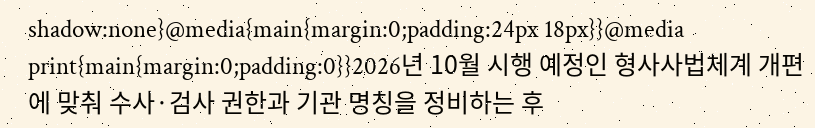shadow:none}@media{main{margin:0;padding:24px 18px}}@media print{main{margin:0;padding:0}}2026년 10월 시행 예정인 형사사법체계 개편에 맞춰 수사·검사 권한과 기관 명칭을 정비하는 후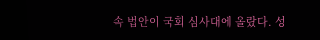속 법안이 국회 심사대에 올랐다. 성